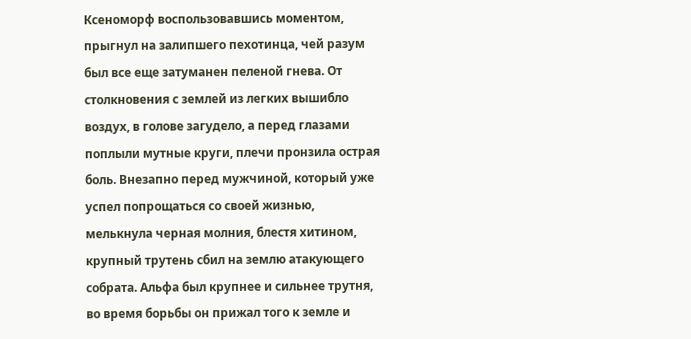Ксеноморф воспользовавшись моментом, прыгнул на залипшего пехотинца, чей разум был все еще затуманен пеленой гнева. От столкновения с землей из легких вышибло воздух, в голове загудело, а перед глазами поплыли мутные круги, плечи пронзила острая боль. Внезапно перед мужчиной, который уже успел попрощаться со своей жизнью, мелькнула черная молния, блестя хитином, крупный трутень сбил на землю атакующего собрата. Альфа был крупнее и сильнее трутня, во время борьбы он прижал того к земле и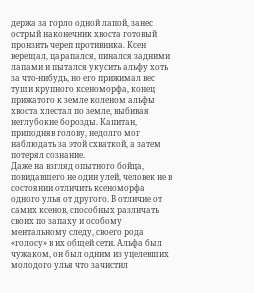держа за горло одной лапой, занес острый наконечник хвоста готовый пронзить череп противника. Ксен верещал, царапался, пинался задними лапами и пытался укусить альфу хоть за что-нибудь, но его прижимал вес туши крупного ксеноморфа, конец прижатого к земле коленом альфы хвоста хлестал по земле, выбивая неглубокие борозды. Капитан, приподняв голову, недолго мог наблюдать за этой схваткой, а затем потерял сознание.
Даже на взгляд опытного бойца, повидавшего не один улей, человек не в состоянии отличить ксеноморфа одного улья от другого. В отличие от самих ксенов, способных различать своих по запаху и особому ментальному следу, своего рода «голосу» в их общей сети. Альфа был чужаком, он был одним из уцелевших молодого улья что зачистил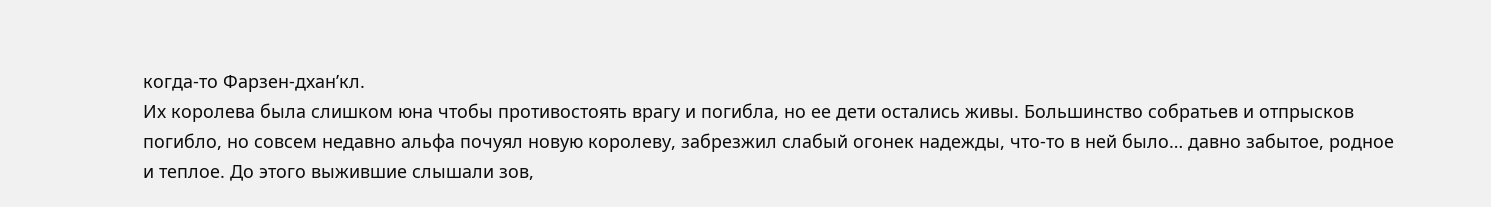когда-то Фарзен-дхан’кл.
Их королева была слишком юна чтобы противостоять врагу и погибла, но ее дети остались живы. Большинство собратьев и отпрысков погибло, но совсем недавно альфа почуял новую королеву, забрезжил слабый огонек надежды, что-то в ней было… давно забытое, родное и теплое. До этого выжившие слышали зов,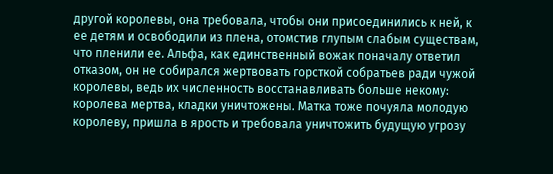другой королевы, она требовала, чтобы они присоединились к ней, к ее детям и освободили из плена, отомстив глупым слабым существам, что пленили ее. Альфа, как единственный вожак поначалу ответил отказом, он не собирался жертвовать горсткой собратьев ради чужой королевы, ведь их численность восстанавливать больше некому: королева мертва, кладки уничтожены. Матка тоже почуяла молодую королеву, пришла в ярость и требовала уничтожить будущую угрозу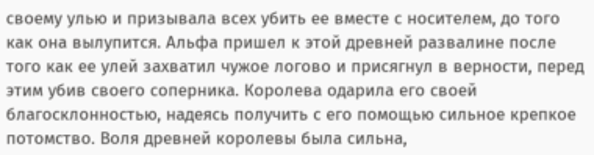своему улью и призывала всех убить ее вместе с носителем, до того как она вылупится. Альфа пришел к этой древней развалине после того как ее улей захватил чужое логово и присягнул в верности, перед этим убив своего соперника. Королева одарила его своей благосклонностью, надеясь получить с его помощью сильное крепкое потомство. Воля древней королевы была сильна,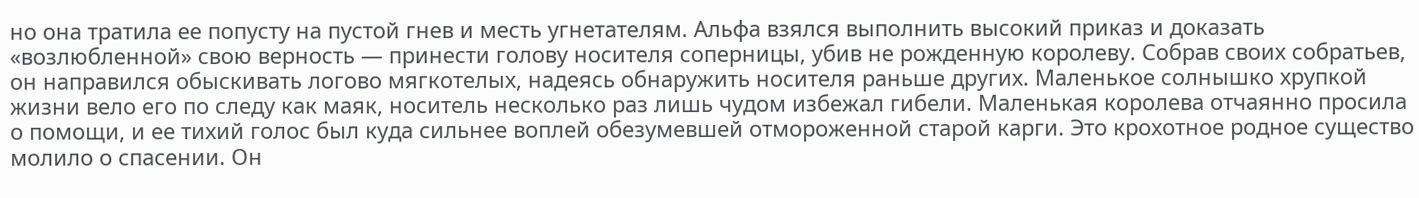но она тратила ее попусту на пустой гнев и месть угнетателям. Альфа взялся выполнить высокий приказ и доказать «возлюбленной» свою верность — принести голову носителя соперницы, убив не рожденную королеву. Собрав своих собратьев, он направился обыскивать логово мягкотелых, надеясь обнаружить носителя раньше других. Маленькое солнышко хрупкой жизни вело его по следу как маяк, носитель несколько раз лишь чудом избежал гибели. Маленькая королева отчаянно просила о помощи, и ее тихий голос был куда сильнее воплей обезумевшей отмороженной старой карги. Это крохотное родное существо молило о спасении. Он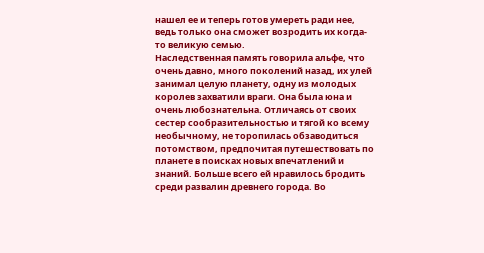нашел ее и теперь готов умереть ради нее, ведь только она сможет возродить их когда-то великую семью.
Наследственная память говорила альфе, что очень давно, много поколений назад, их улей занимал целую планету, одну из молодых королев захватили враги. Она была юна и очень любознательна. Отличаясь от своих сестер сообразительностью и тягой ко всему необычному, не торопилась обзаводиться потомством, предпочитая путешествовать по планете в поисках новых впечатлений и знаний. Больше всего ей нравилось бродить среди развалин древнего города. Во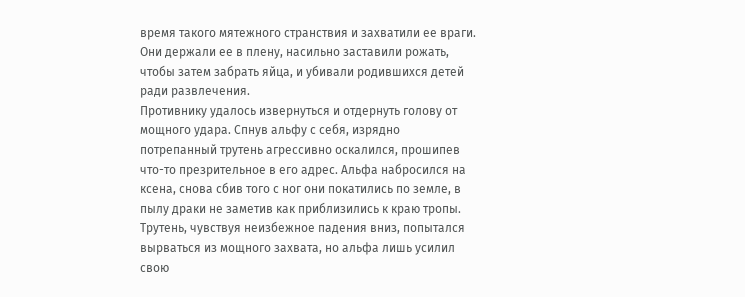время такого мятежного странствия и захватили ее враги. Они держали ее в плену, насильно заставили рожать, чтобы затем забрать яйца, и убивали родившихся детей ради развлечения.
Противнику удалось извернуться и отдернуть голову от мощного удара. Спнув альфу с себя, изрядно потрепанный трутень агрессивно оскалился, прошипев что-то презрительное в его адрес. Альфа набросился на ксена, снова сбив того с ног они покатились по земле, в пылу драки не заметив как приблизились к краю тропы. Трутень, чувствуя неизбежное падения вниз, попытался вырваться из мощного захвата, но альфа лишь усилил свою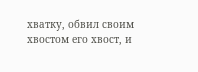хватку, обвил своим хвостом его хвост, и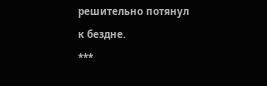решительно потянул к бездне.
***